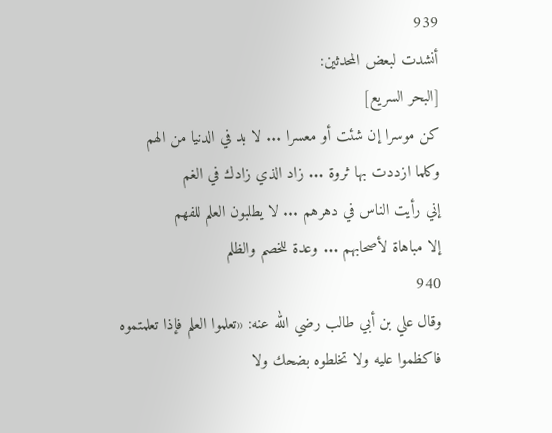939
أنشدت لبعض المحدثين:
[البحر السريع]
كن موسرا إن شئت أو معسرا ... لا بد في الدنيا من الهم
وكلما ازددت بها ثروة ... زاد الذي زادك في الغم
إني رأيت الناس في دهرهم ... لا يطلبون العلم للفهم
إلا مباهاة لأصحابهم ... وعدة للخصم والظلم
940
وقال علي بن أبي طالب رضي الله عنه: «تعلموا العلم فإذا تعلمتموه فاكظموا عليه ولا تخلطوه بضحك ولا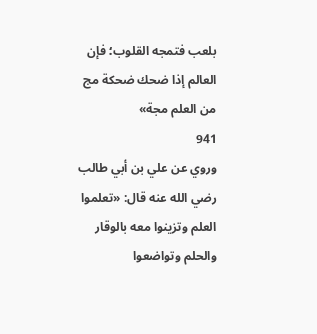بلعب فتمجه القلوب؛ فإن العالم إذا ضحك ضحكة مج من العلم مجة»
941
وروي عن علي بن أبي طالب رضي الله عنه قال: «تعلموا العلم وتزينوا معه بالوقار والحلم وتواضعوا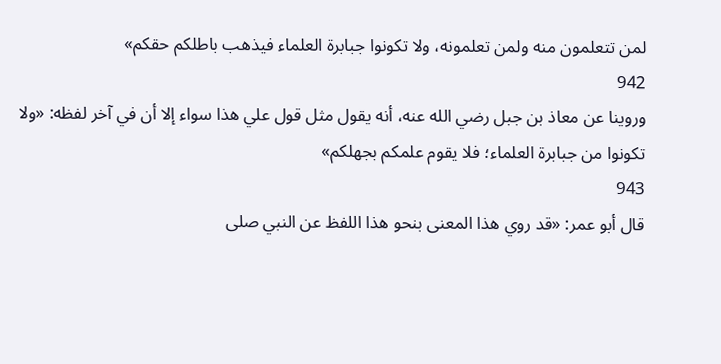لمن تتعلمون منه ولمن تعلمونه، ولا تكونوا جبابرة العلماء فيذهب باطلكم حقكم»
942
وروينا عن معاذ بن جبل رضي الله عنه، أنه يقول مثل قول علي هذا سواء إلا أن في آخر لفظه: «ولا تكونوا من جبابرة العلماء؛ فلا يقوم علمكم بجهلكم»
943
قال أبو عمر: «قد روي هذا المعنى بنحو هذا اللفظ عن النبي صلى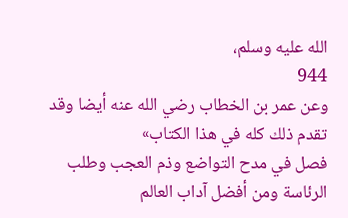الله عليه وسلم،
944
وعن عمر بن الخطاب رضي الله عنه أيضا وقد تقدم ذلك كله في هذا الكتاب»
فصل في مدح التواضع وذم العجب وطلب الرئاسة ومن أفضل آداب العالم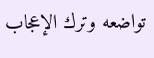تواضعه وترك الإعجاب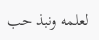لعلمه ونبذ حب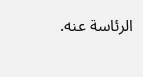الرئاسة عنه.